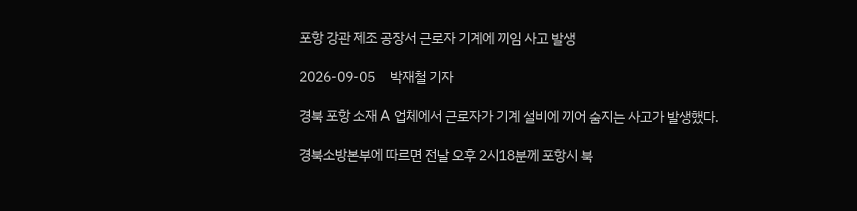포항 강관 제조 공장서 근로자 기계에 끼임 사고 발생

2026-09-05     박재철 기자

경북 포항 소재 A 업체에서 근로자가 기계 설비에 끼어 숨지는 사고가 발생했다.

경북소방본부에 따르면 전날 오후 2시18분께 포항시 북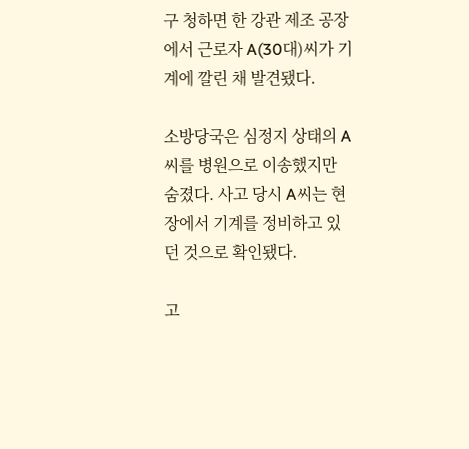구 청하면 한 강관 제조 공장에서 근로자 A(30대)씨가 기계에 깔린 채 발견됐다.

소방당국은 심정지 상태의 A씨를 병원으로 이송했지만 숨졌다. 사고 당시 A씨는 현장에서 기계를 정비하고 있던 것으로 확인됐다.

고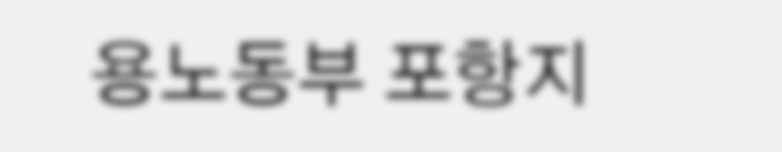용노동부 포항지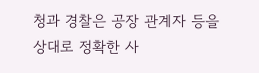청과 경찰은 공장 관계자 등을 상대로 정확한 사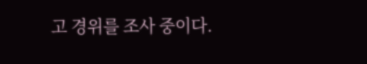고 경위를 조사 중이다.